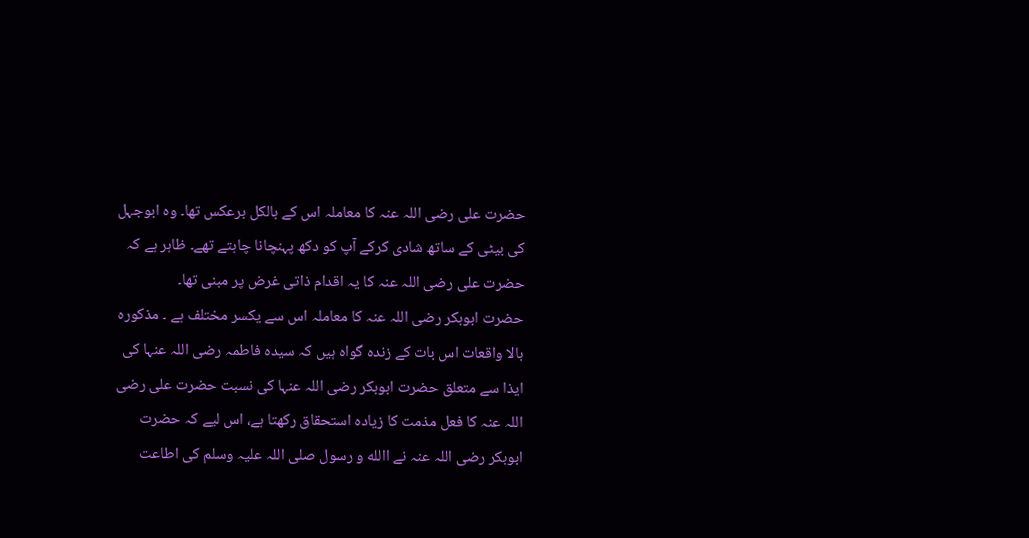حضرت علی رضی اللہ عنہ کا معاملہ اس کے بالکل برعکس تھا۔ وہ ابوجہل کی بیٹی کے ساتھ شادی کرکے آپ کو دکھ پہنچانا چاہتے تھے۔ ظاہر ہے کہ حضرت علی رضی اللہ عنہ کا یہ اقدام ذاتی غرض پر مبنی تھا۔
حضرت ابوبکر رضی اللہ عنہ کا معاملہ اس سے یکسر مختلف ہے ۔ مذکورہ بالا واقعات اس بات کے زندہ گواہ ہیں کہ سیدہ فاطمہ رضی اللہ عنہا کی ایذا سے متعلق حضرت ابوبکر رضی اللہ عنہا کی نسبت حضرت علی رضی اللہ عنہ کا فعل مذمت کا زیادہ استحقاق رکھتا ہے، اس لیے کہ حضرت ابوبکر رضی اللہ عنہ نے االله و رسول صلی اللہ علیہ وسلم کی اطاعت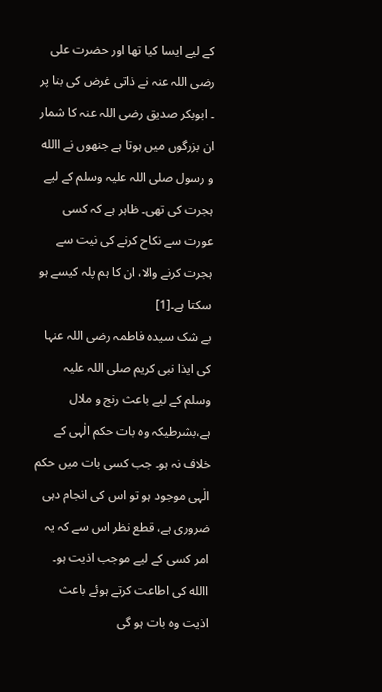کے لیے ایسا کیا تھا اور حضرت علی رضی اللہ عنہ نے ذاتی غرض کی بنا پر ۔ ابوبکر صدیق رضی اللہ عنہ کا شمار ان بزرگوں میں ہوتا ہے جنھوں نے االله و رسول صلی اللہ علیہ وسلم کے لیے ہجرت کی تھی۔ ظاہر ہے کہ کسی عورت سے نکاح کرنے کی نیت سے ہجرت کرنے والا، ان کا ہم پلہ کیسے ہو سکتا ہے۔[1]
بے شک سیدہ فاطمہ رضی اللہ عنہا کی ایذا نبی کریم صلی اللہ علیہ وسلم کے لیے باعث رنج و ملال ہے،بشرطیکہ وہ بات حکم الٰہی کے خلاف نہ ہو۔ جب کسی بات میں حکم الٰہی موجود ہو تو اس کی انجام دہی ضروری ہے، قطع نظر اس سے کہ یہ امر کسی کے لیے موجب اذیت ہو۔ االله کی اطاعت کرتے ہوئے باعث اذیت وہ بات ہو گی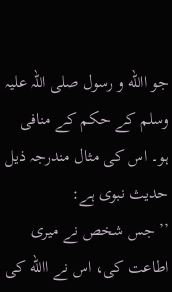جو االله و رسول صلی اللہ علیہ وسلم کے حکم کے منافی ہو۔ اس کی مثال مندرجہ ذیل حدیث نبوی ہے:
’’ جس شخص نے میری اطاعت کی، اس نے االله کی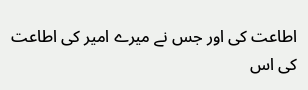اطاعت کی اور جس نے میرے امیر کی اطاعت کی اس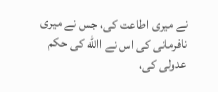نے میری اطاعت کی، جس نے میری نافرمانی کی اس نے االله کی حکم عدولی کی،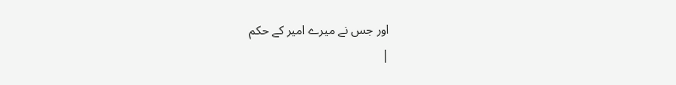اور جس نے میرے امیر کے حکم
|